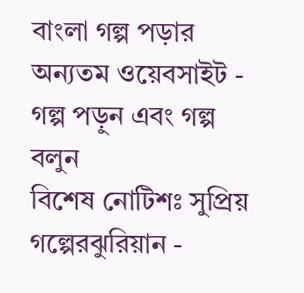বাংলা গল্প পড়ার অন্যতম ওয়েবসাইট - গল্প পড়ুন এবং গল্প বলুন
বিশেষ নোটিশঃ সুপ্রিয় গল্পেরঝুরিয়ান -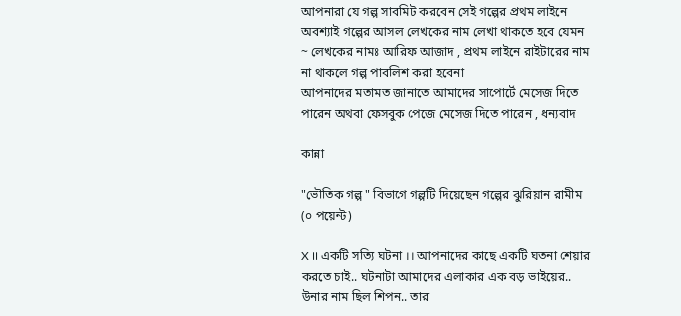আপনারা যে গল্প সাবমিট করবেন সেই গল্পের প্রথম লাইনে অবশ্যাই গল্পের আসল লেখকের নাম লেখা থাকতে হবে যেমন ~ লেখকের নামঃ আরিফ আজাদ , প্রথম লাইনে রাইটারের নাম না থাকলে গল্প পাবলিশ করা হবেনা
আপনাদের মতামত জানাতে আমাদের সাপোর্টে মেসেজ দিতে পারেন অথবা ফেসবুক পেজে মেসেজ দিতে পারেন , ধন্যবাদ

কান্না

"ভৌতিক গল্প " বিভাগে গল্পটি দিয়েছেন গল্পের ঝুরিয়ান রামীম (০ পয়েন্ট)

X ।। একটি সত্যি ঘটনা ।। আপনাদের কাছে একটি ঘতনা শেয়ার করতে চাই.. ঘটনাটা আমাদের এলাকার এক বড় ভাইয়ের.. উনার নাম ছিল শিপন.. তার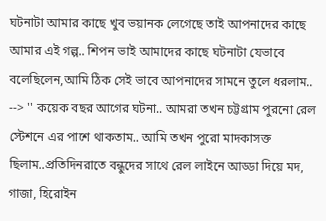ঘটনাটা আমার কাছে খুব ভয়ানক লেগেছে তাই আপনাদের কাছে আমার এই গল্প.. শিপন ভাই আমাদের কাছে ঘটনাটা যেভাবে বলেছিলেন,আমি ঠিক সেই ভাবে আপনাদের সামনে তুলে ধরলাম.. --> '' কয়েক বছর আগের ঘটনা.. আমরা তখন চট্টগ্রাম পুরনো রেল স্টেশনে এর পাশে থাকতাম.. আমি তখন পুরো মাদকাসক্ত ছিলাম..প্রতিদিনরাতে বন্ধুদের সাথে রেল লাইনে আড্ডা দিয়ে মদ, গাজা, হিরোইন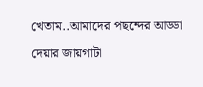খেতাম..আমাদের পছন্দের আড্ডা দেয়ার জায়গাটা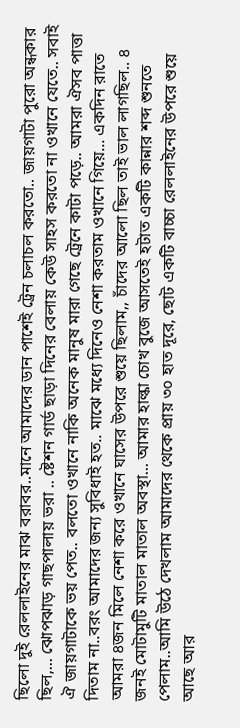ছিলো দুই রেললাইনের মাঝ বরাবর..মানে আমাদের ডান পাশেই ট্রেন চলাচল করতো.. জায়গাটা পুরো অন্ধকার ছিল,... ঝোপঝাড় গাছপালায় ভরা .. ষ্টেশন গার্ড ছাড়া দিনের বেলায় কেউ সাহস করতো না ওখানে যেতে.. সবাই ঐ জায়গাটাকে ভয় পেত.. বলতো ওখানে নাকি অনেক মানুষ মারা গেছে ট্রেনে কাটা পড়ে.. আমরা ঐসব পাত্তা দিতাম না..বরং আমাদের জন্য সুবিধাই হত.. মাঝে মধ্যে দিনেও নেশা করতাম ওখানে গিয়ে... একদিন রাতে আমরা ৪জন মিলে নেশা করে ওখানে ঘাসের উপরে শুয়ে ছিলাম,, চাঁদের আলো ছিল তাই ভাল লাগছিল.. ৪ জনই মোটামুটি মাতাল মাতাল অবস্থা... আমার হাল্কা চোখ বুজে আসতেই হটাত একটি কান্নার শব্দ শুনতে পেলাম..আমি উঠে দেখলাম আমাদের থেকে প্রায় ৩০ হাত দূরে, ছোট একটি বাচ্চা রেললাইনের উপরে শুয়ে আছে আর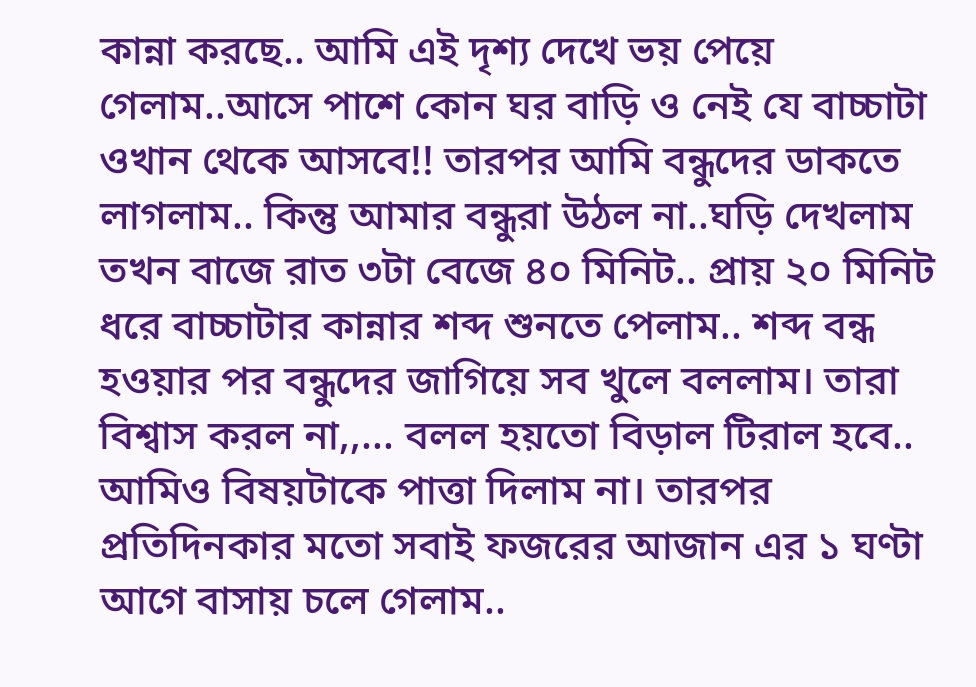কান্না করছে.. আমি এই দৃশ্য দেখে ভয় পেয়ে গেলাম..আসে পাশে কোন ঘর বাড়ি ও নেই যে বাচ্চাটা ওখান থেকে আসবে!! তারপর আমি বন্ধুদের ডাকতে লাগলাম.. কিন্তু আমার বন্ধুরা উঠল না..ঘড়ি দেখলাম তখন বাজে রাত ৩টা বেজে ৪০ মিনিট.. প্রায় ২০ মিনিট ধরে বাচ্চাটার কান্নার শব্দ শুনতে পেলাম.. শব্দ বন্ধ হওয়ার পর বন্ধুদের জাগিয়ে সব খুলে বললাম। তারা বিশ্বাস করল না,,... বলল হয়তো বিড়াল টিরাল হবে.. আমিও বিষয়টাকে পাত্তা দিলাম না। তারপর প্রতিদিনকার মতো সবাই ফজরের আজান এর ১ ঘণ্টা আগে বাসায় চলে গেলাম..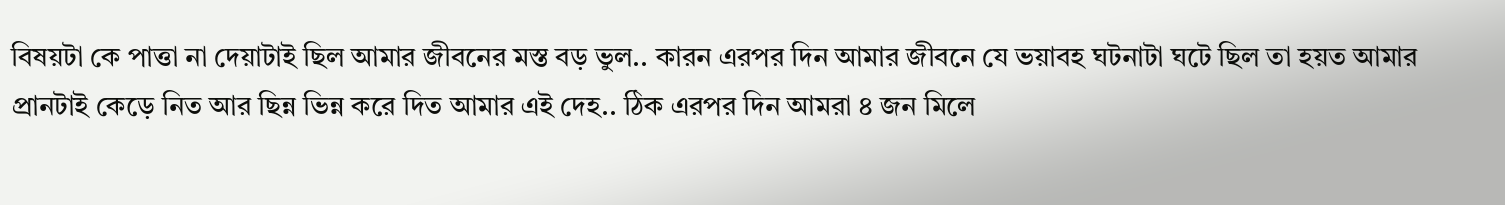বিষয়টা কে পাত্তা না দেয়াটাই ছিল আমার জীবনের মস্ত বড় ভুল.. কারন এরপর দিন আমার জীবনে যে ভয়াবহ ঘটনাটা ঘটে ছিল তা হয়ত আমার প্রানটাই কেড়ে নিত আর ছিন্ন ভিন্ন করে দিত আমার এই দেহ.. ঠিক এরপর দিন আমরা ৪ জন মিলে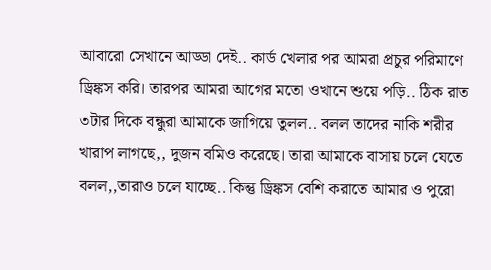আবারো সেখানে আড্ডা দেই.. কার্ড খেলার পর আমরা প্রচুর পরিমাণে ড্রিঙ্কস করি। তারপর আমরা আগের মতো ওখানে শুয়ে পড়ি.. ঠিক রাত ৩টার দিকে বন্ধুরা আমাকে জাগিয়ে তুলল.. বলল তাদের নাকি শরীর খারাপ লাগছে,, দুজন বমিও করেছে। তারা আমাকে বাসায় চলে যেতে বলল,,তারাও চলে যাচ্ছে.. কিন্তু ড্রিঙ্কস বেশি করাতে আমার ও পুরো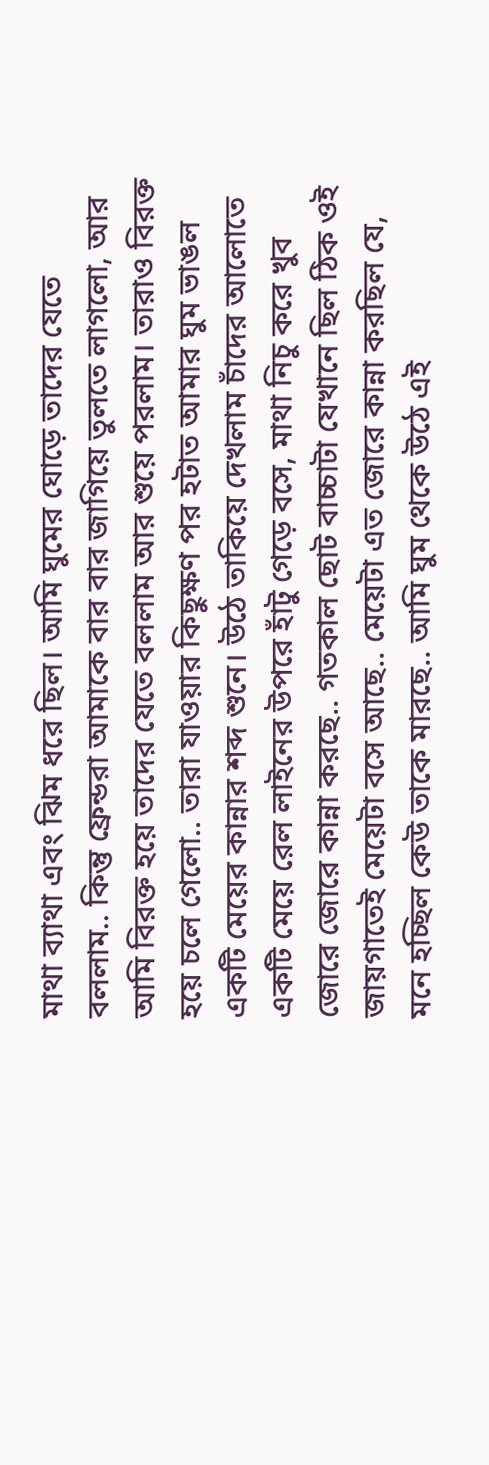মাথা ব্যাথা এবং ঝিম ধরে ছিল। আমি ঘুমের ঘোড়ে তাদের যেতে বললাম.. কিন্তু ফ্রেন্ডরা আমাকে বার বার জাগিয়ে তুলতে লাগলো, আর আমি বিরক্ত হয়ে তাদের যেতে বললাম আর শুয়ে পরলাম। তারাও বিরক্ত হয়ে চলে গেলো.. তারা যাওয়ার কিছুক্ষণ পর হটাত আমার ঘুম ভাঙল একটি মেয়ের কান্নার শব্দ শুনে। উঠে তাকিয়ে দেখলাম চাঁদের আলোতে একটি মেয়ে রেল লাইনের উপরে হাঁটু গেড়ে বসে, মাথা নিচু করে খুব জোরে জোরে কান্না করছে.. গতকাল ছোট বাচ্চাটা যেখানে ছিল ঠিক ওই জায়গাতেই মেয়েটা বসে আছে.. মেয়েটা এত জোরে কান্না করছিল যে, মনে হচ্ছিল কেউ তাকে মারছে.. আমি ঘুম থেকে উঠে এই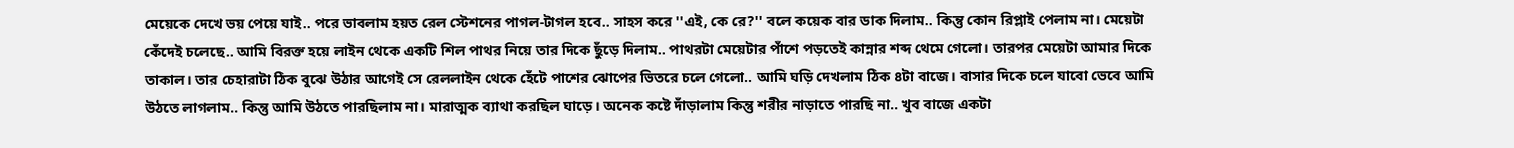মেয়েকে দেখে ভয় পেয়ে যাই.. পরে ভাবলাম হয়ত রেল স্টেশনের পাগল-টাগল হবে.. সাহস করে ''এই, কে রে?'' বলে কয়েক বার ডাক দিলাম.. কিন্তু কোন রিপ্লাই পেলাম না। মেয়েটা কেঁদেই চলেছে.. আমি বিরক্ত হয়ে লাইন থেকে একটি শিল পাথর নিয়ে তার দিকে ছুঁড়ে দিলাম.. পাথরটা মেয়েটার পাঁশে পড়তেই কান্নার শব্দ থেমে গেলো। তারপর মেয়েটা আমার দিকে তাকাল। তার চেহারাটা ঠিক বুঝে উঠার আগেই সে রেললাইন থেকে হেঁটে পাশের ঝোপের ভিতরে চলে গেলো.. আমি ঘড়ি দেখলাম ঠিক ৪টা বাজে। বাসার দিকে চলে যাবো ভেবে আমি উঠতে লাগলাম.. কিন্তু আমি উঠতে পারছিলাম না। মারাত্মক ব্যাথা করছিল ঘাড়ে। অনেক কষ্টে দাঁড়ালাম কিন্তু শরীর নাড়াতে পারছি না.. খুব বাজে একটা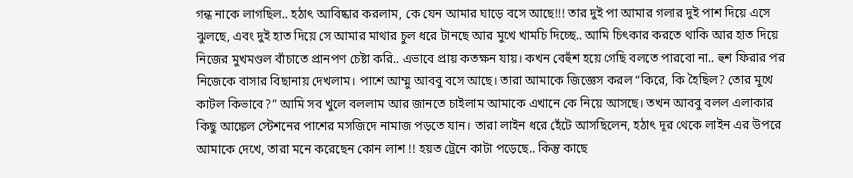গন্ধ নাকে লাগছিল.. হঠাৎ আবিষ্কার করলাম, কে যেন আমার ঘাড়ে বসে আছে!!! তার দুই পা আমার গলার দুই পাশ দিয়ে এসে ঝুলছে, এবং দুই হাত দিয়ে সে আমার মাথার চুল ধরে টানছে আর মুখে খামচি দিচ্ছে.. আমি চিৎকার করতে থাকি আর হাত দিয়ে নিজের মুখমণ্ডল বাঁচাতে প্রানপণ চেষ্টা করি.. এভাবে প্রায় কতক্ষন যায়। কখন বেহুঁশ হয়ে গেছি বলতে পারবো না.. হুশ ফিরার পর নিজেকে বাসার বিছানায় দেখলাম। পাশে আম্মু আববু বসে আছে। তারা আমাকে জিজ্ঞেস করল “কিরে, কি হৈছিল? তোর মুখে কাটল কিভাবে?” আমি সব খুলে বললাম আর জানতে চাইলাম আমাকে এখানে কে নিয়ে আসছে। তখন আববু বলল এলাকার কিছু আঙ্কেল স্টেশনের পাশের মসজিদে নামাজ পড়তে যান। তারা লাইন ধরে হেঁটে আসছিলেন, হঠাৎ দূর থেকে লাইন এর উপরে আমাকে দেখে, তারা মনে করেছেন কোন লাশ !! হয়ত ট্রেনে কাটা পড়েছে.. কিন্তু কাছে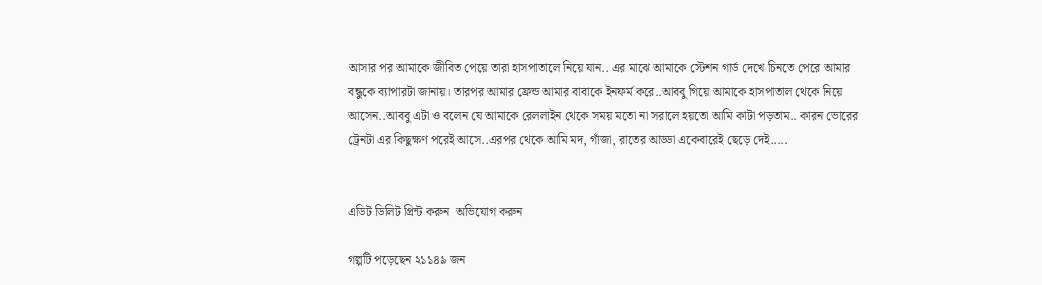আসার পর আমাকে জীবিত পেয়ে তারা হাসপাতালে নিয়ে যান.. এর মাঝে আমাকে স্টেশন গার্ড দেখে চিনতে পেরে আমার বন্ধুকে ব্যাপারটা জানায়। তারপর আমার ফ্রেন্ড আমার বাবাকে ইনফর্ম করে..আববু গিয়ে আমাকে হাসপাতাল থেকে নিয়ে আসেন..আববু এটা ও বলেন যে আমাকে রেললাইন থেকে সময় মতো না সরালে হয়তো আমি কাটা পড়তাম.. কারন ভোরের ট্রেনটা এর কিছুক্ষণ পরেই আসে..এরপর থেকে আমি মদ, গাঁজা, রাতের আড্ডা একেবারেই ছেড়ে দেই.....


এডিট ডিলিট প্রিন্ট করুন  অভিযোগ করুন

গল্পটি পড়েছেন ২১১৪৯ জন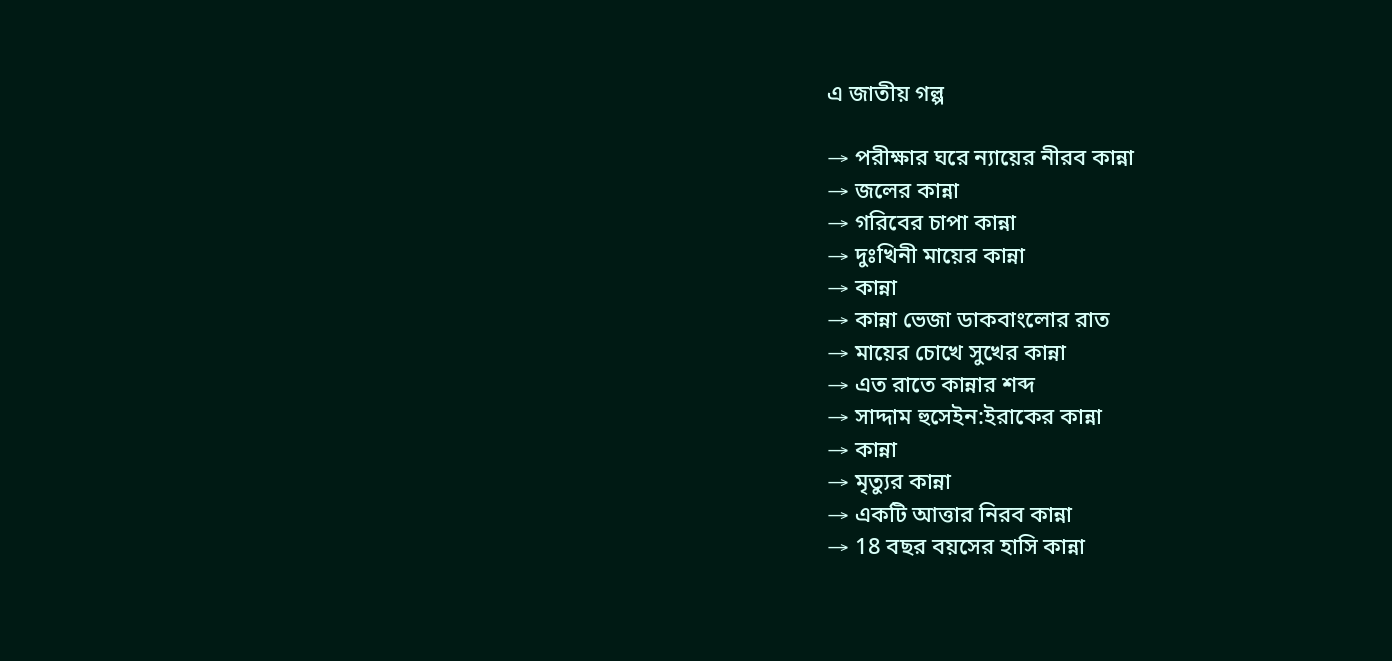এ জাতীয় গল্প

→ পরীক্ষার ঘরে ন্যায়ের নীরব কান্না
→ জলের কান্না
→ গরিবের চাপা কান্না
→ দুঃখিনী মায়ের কান্না
→ কান্না
→ কান্না ভেজা ডাকবাংলোর রাত
→ মায়ের চোখে সুখের কান্না
→ এত রাতে কান্নার শব্দ
→ সাদ্দাম হুসেইন:ইরাকের কান্না
→ কান্না
→ মৃত্যুর কান্না
→ একটি আত্তার নিরব কান্না
→ 18 বছর বয়সের হাসি কান্না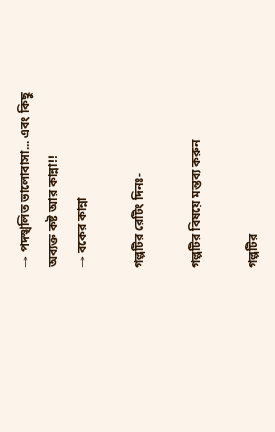→ পদস্খলিত ভালোবাসা... এবং কিছু অব্যক্ত কষ্ট আর কান্না!!
→ বকের কান্না

গল্পটির রেটিং দিনঃ-

গল্পটির বিষয়ে মন্তব্য করুন

গল্পটির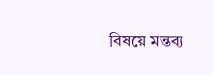বিষয়ে মন্তব্য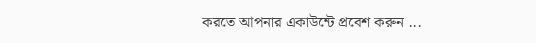করতে আপনার একাউন্টে প্রবেশ করুন ...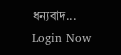ধন্যবাদ... Login Now